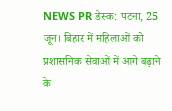NEWS PR डेस्क: पटना, 25 जून। बिहार में महिलाओं को प्रशासनिक सेवाओं में आगे बढ़ाने के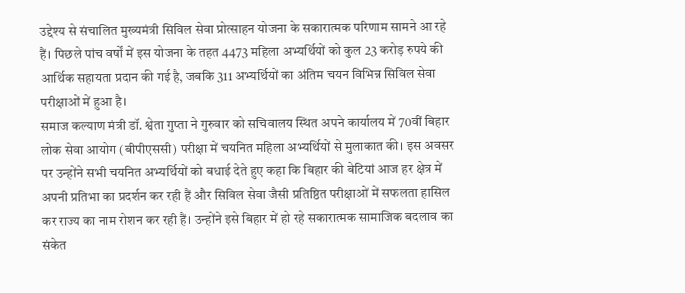उद्देश्य से संचालित मुख्यमंत्री सिविल सेवा प्रोत्साहन योजना के सकारात्मक परिणाम सामने आ रहे हैं। पिछले पांच वर्षों में इस योजना के तहत 4473 महिला अभ्यर्थियों को कुल 23 करोड़ रुपये की आर्थिक सहायता प्रदान की गई है, जबकि 311 अभ्यर्थियों का अंतिम चयन विभिन्न सिविल सेवा परीक्षाओं में हुआ है।
समाज कल्याण मंत्री डॉ. श्वेता गुप्ता ने गुरुवार को सचिवालय स्थित अपने कार्यालय में 70वीं बिहार लोक सेवा आयोग (बीपीएससी) परीक्षा में चयनित महिला अभ्यर्थियों से मुलाकात की। इस अवसर पर उन्होंने सभी चयनित अभ्यर्थियों को बधाई देते हुए कहा कि बिहार की बेटियां आज हर क्षेत्र में अपनी प्रतिभा का प्रदर्शन कर रही हैं और सिविल सेवा जैसी प्रतिष्ठित परीक्षाओं में सफलता हासिल कर राज्य का नाम रोशन कर रही हैं। उन्होंने इसे बिहार में हो रहे सकारात्मक सामाजिक बदलाव का संकेत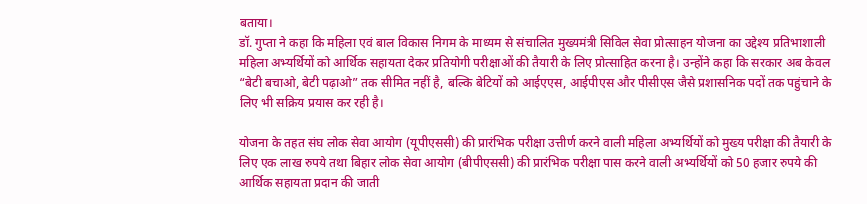बताया।
डॉ. गुप्ता ने कहा कि महिला एवं बाल विकास निगम के माध्यम से संचालित मुख्यमंत्री सिविल सेवा प्रोत्साहन योजना का उद्देश्य प्रतिभाशाली महिला अभ्यर्थियों को आर्थिक सहायता देकर प्रतियोगी परीक्षाओं की तैयारी के लिए प्रोत्साहित करना है। उन्होंने कहा कि सरकार अब केवल “बेटी बचाओ, बेटी पढ़ाओ” तक सीमित नहीं है, बल्कि बेटियों को आईएएस, आईपीएस और पीसीएस जैसे प्रशासनिक पदों तक पहुंचाने के लिए भी सक्रिय प्रयास कर रही है।

योजना के तहत संघ लोक सेवा आयोग (यूपीएससी) की प्रारंभिक परीक्षा उत्तीर्ण करने वाली महिला अभ्यर्थियों को मुख्य परीक्षा की तैयारी के लिए एक लाख रुपये तथा बिहार लोक सेवा आयोग (बीपीएससी) की प्रारंभिक परीक्षा पास करने वाली अभ्यर्थियों को 50 हजार रुपये की आर्थिक सहायता प्रदान की जाती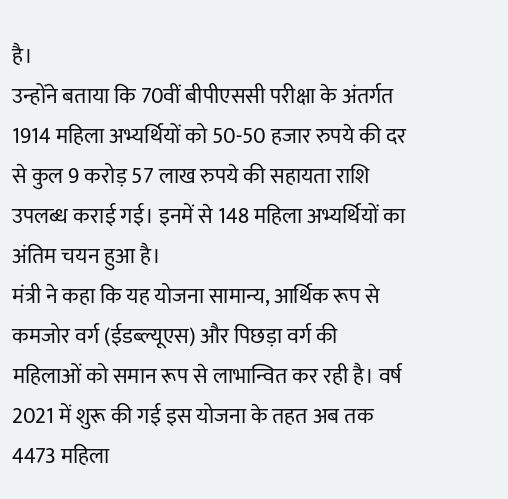है।
उन्होंने बताया कि 70वीं बीपीएससी परीक्षा के अंतर्गत 1914 महिला अभ्यर्थियों को 50-50 हजार रुपये की दर से कुल 9 करोड़ 57 लाख रुपये की सहायता राशि उपलब्ध कराई गई। इनमें से 148 महिला अभ्यर्थियों का अंतिम चयन हुआ है।
मंत्री ने कहा कि यह योजना सामान्य, आर्थिक रूप से कमजोर वर्ग (ईडब्ल्यूएस) और पिछड़ा वर्ग की महिलाओं को समान रूप से लाभान्वित कर रही है। वर्ष 2021 में शुरू की गई इस योजना के तहत अब तक 4473 महिला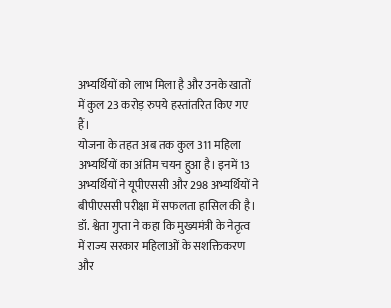अभ्यर्थियों को लाभ मिला है और उनके खातों में कुल 23 करोड़ रुपये हस्तांतरित किए गए हैं।
योजना के तहत अब तक कुल 311 महिला अभ्यर्थियों का अंतिम चयन हुआ है। इनमें 13 अभ्यर्थियों ने यूपीएससी और 298 अभ्यर्थियों ने बीपीएससी परीक्षा में सफलता हासिल की है। डॉ. श्वेता गुप्ता ने कहा कि मुख्यमंत्री के नेतृत्व में राज्य सरकार महिलाओं के सशक्तिकरण और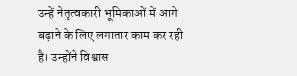उन्हें नेतृत्वकारी भूमिकाओं में आगे बढ़ाने के लिए लगातार काम कर रही है। उन्होंने विश्वास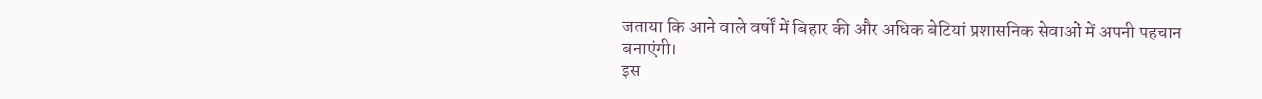जताया कि आने वाले वर्षों में बिहार की और अधिक बेटियां प्रशासनिक सेवाओं में अपनी पहचान बनाएंगी।
इस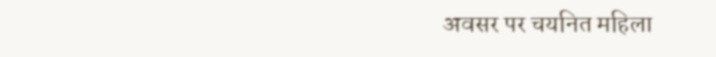अवसर पर चयनित महिला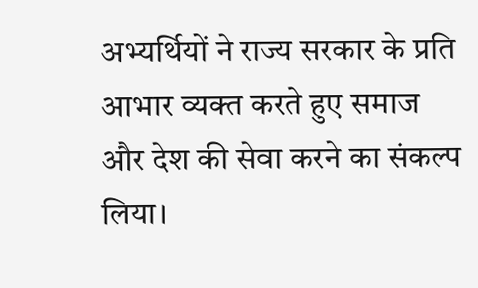अभ्यर्थियों ने राज्य सरकार के प्रति आभार व्यक्त करते हुए समाज और देश की सेवा करने का संकल्प लिया।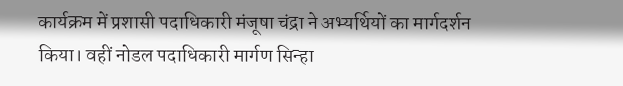कार्यक्रम में प्रशासी पदाधिकारी मंजूषा चंद्रा ने अभ्यर्थियों का मार्गदर्शन किया। वहीं नोडल पदाधिकारी मार्गण सिन्हा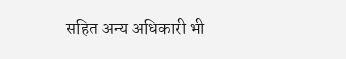सहित अन्य अधिकारी भी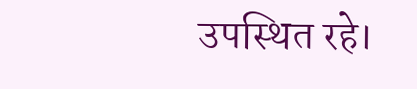उपस्थित रहे।